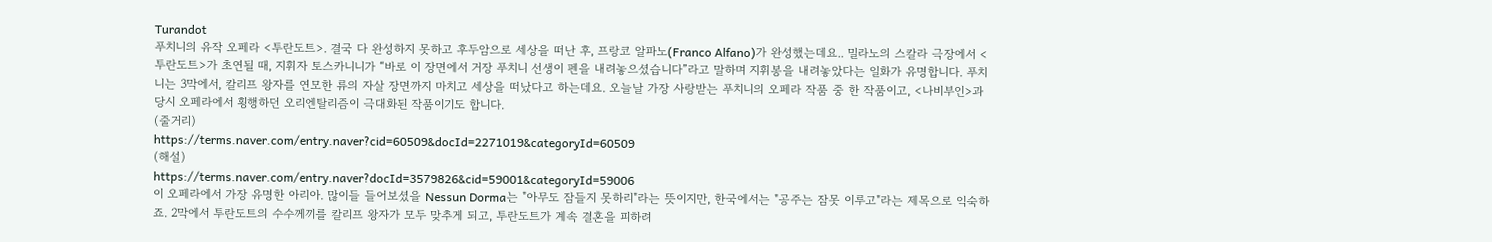Turandot
푸치니의 유작 오페라 <투란도트>. 결국 다 완성하지 못하고 후두암으로 세상을 떠난 후, 프랑코 알파노(Franco Alfano)가 완성했는데요.. 밀라노의 스칼라 극장에서 <투란도트>가 초연될 때, 지휘자 토스카니니가 “바로 이 장면에서 거장 푸치니 선생이 펜을 내려놓으셨습니다”라고 말하며 지휘봉을 내려놓았다는 일화가 유명합니다. 푸치니는 3막에서, 칼리프 왕자를 연모한 류의 자살 장면까지 마치고 세상을 떠났다고 하는데요. 오늘날 가장 사랑받는 푸치니의 오페라 작품 중 한 작품이고, <나비부인>과 당시 오페라에서 횡행하던 오리엔탈리즘이 극대화된 작품이기도 합니다.
(줄거리)
https://terms.naver.com/entry.naver?cid=60509&docId=2271019&categoryId=60509
(해설)
https://terms.naver.com/entry.naver?docId=3579826&cid=59001&categoryId=59006
이 오페라에서 가장 유명한 아리아. 많이들 들어보셨을 Nessun Dorma는 "아무도 잠들지 못하리"라는 뜻이지만, 한국에서는 "공주는 잠못 이루고"라는 제목으로 익숙하죠. 2막에서 투란도트의 수수께끼를 칼리프 왕자가 모두 맞추게 되고, 투란도트가 계속 결혼을 피하려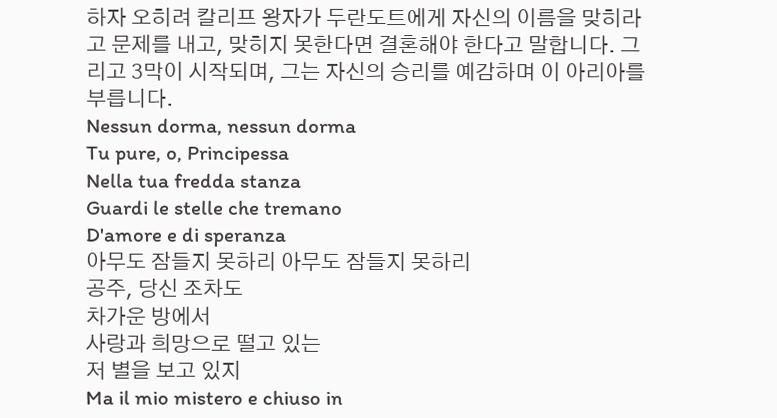하자 오히려 칼리프 왕자가 두란도트에게 자신의 이름을 맞히라고 문제를 내고, 맞히지 못한다면 결혼해야 한다고 말합니다. 그리고 3막이 시작되며, 그는 자신의 승리를 예감하며 이 아리아를 부릅니다.
Nessun dorma, nessun dorma
Tu pure, o, Principessa
Nella tua fredda stanza
Guardi le stelle che tremano
D'amore e di speranza
아무도 잠들지 못하리 아무도 잠들지 못하리
공주, 당신 조차도
차가운 방에서
사랑과 희망으로 떨고 있는
저 별을 보고 있지
Ma il mio mistero e chiuso in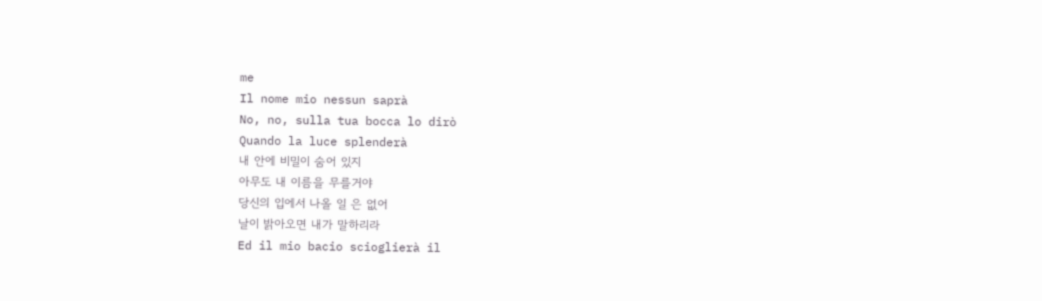me
Il nome mio nessun saprà
No, no, sulla tua bocca lo dirò
Quando la luce splenderà
내 안에 비밀이 숨어 있지
아무도 내 이름을 무를거야
당신의 입에서 나올 일 은 없어
날이 밝아오면 내가 말하리라
Ed il mio bacio scioglierà il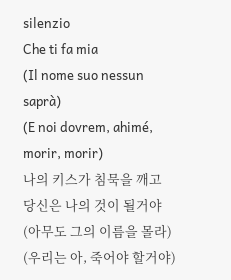silenzio
Che ti fa mia
(Il nome suo nessun saprà)
(E noi dovrem, ahimé, morir, morir)
나의 키스가 침묵을 깨고
당신은 나의 것이 될거야
(아무도 그의 이름을 몰라)
(우리는 아, 죽어야 할거야)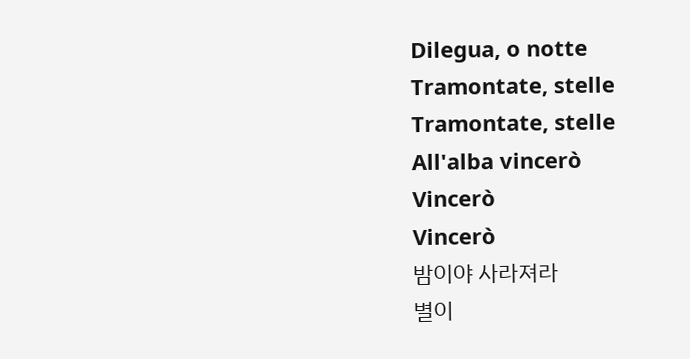Dilegua, o notte
Tramontate, stelle
Tramontate, stelle
All'alba vincerò
Vincerò
Vincerò
밤이야 사라져라
별이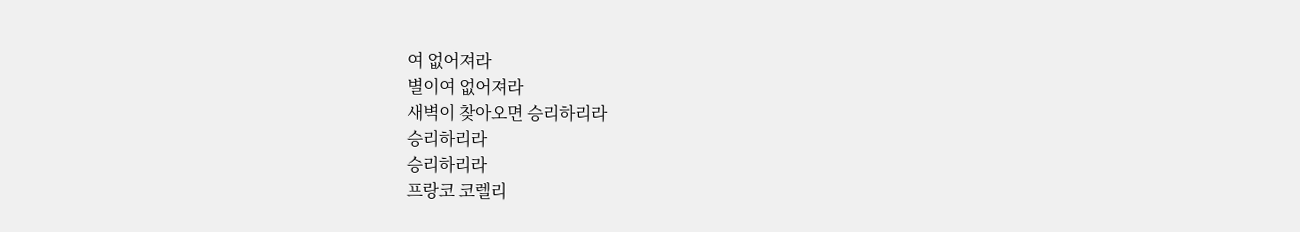여 없어져라
별이여 없어져라
새벽이 찾아오면 승리하리라
승리하리라
승리하리라
프랑코 코렐리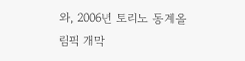와, 2006년 토리노 동계올림픽 개막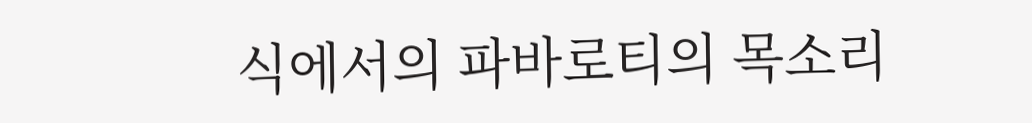식에서의 파바로티의 목소리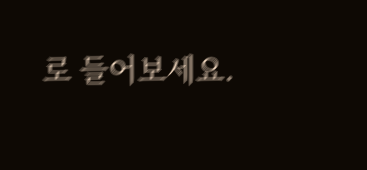로 들어보세요.